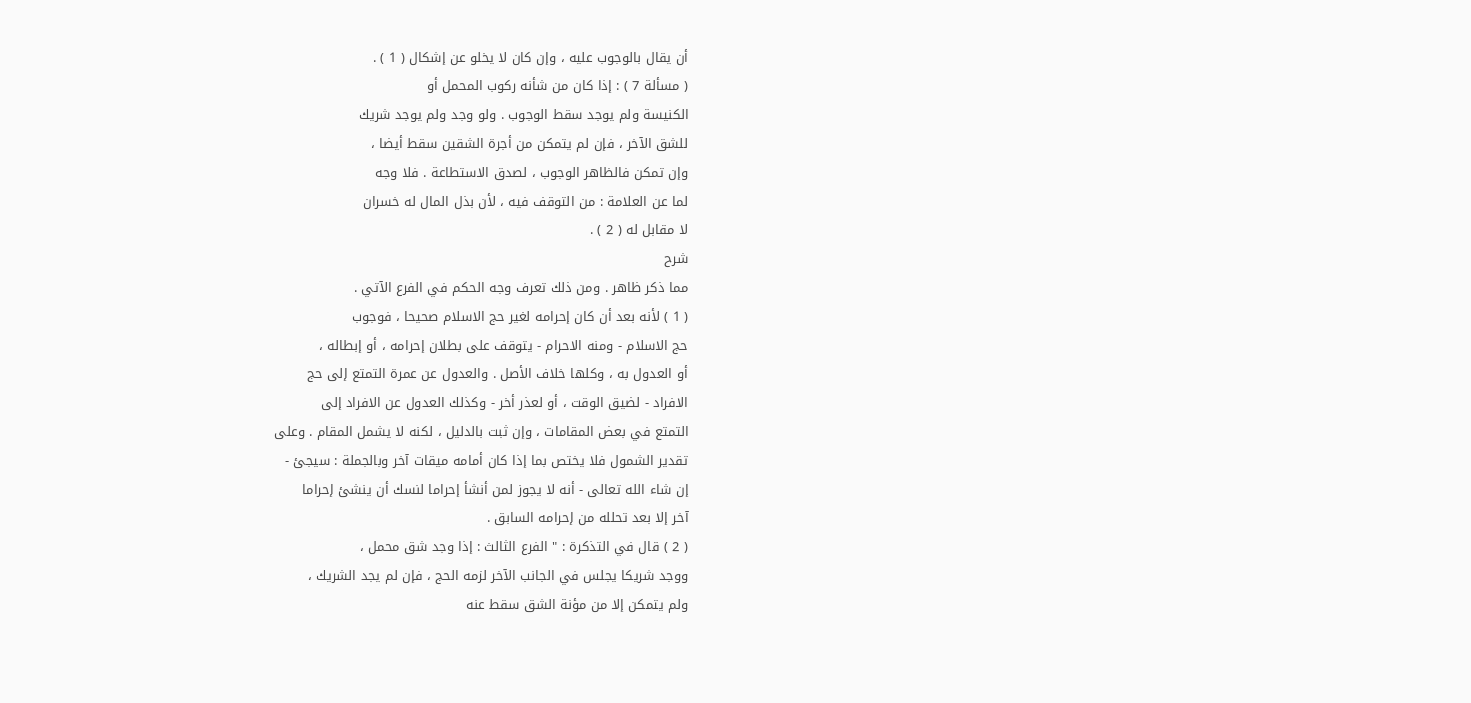أن يقال بالوجوب عليه ، وإن كان لا يخلو عن إشكال ( 1 ) .
( مسألة 7 ) : إذا كان من شأنه ركوب المحمل أو
الكنيسة ولم يوجد سقط الوجوب . ولو وجد ولم يوجد شريك
للشق الآخر ، فإن لم يتمكن من أجرة الشقين سقط أيضا ،
وإن تمكن فالظاهر الوجوب ، لصدق الاستطاعة . فلا وجه
لما عن العلامة : من التوقف فيه ، لأن بذل المال له خسران
لا مقابل له ( 2 ) .
شرح
مما ذكر ظاهر . ومن ذلك تعرف وجه الحكم في الفرع الآتي .
( 1 ) لأنه بعد أن كان إحرامه لغير حج الاسلام صحيحا ، فوجوب
حج الاسلام - ومنه الاحرام - يتوقف على بطلان إحرامه ، أو إبطاله ،
أو العدول به ، وكلها خلاف الأصل . والعدول عن عمرة التمتع إلى حج
الافراد - لضيق الوقت ، أو لعذر أخر - وكذلك العدول عن الافراد إلى
التمتع في بعض المقامات ، وإن ثبت بالدليل ، لكنه لا يشمل المقام . وعلى
تقدير الشمول فلا يختص بما إذا كان أمامه ميقات آخر وبالجملة : سيجئ -
إن شاء الله تعالى - أنه لا يجوز لمن أنشأ إحراما لنسك أن ينشئ إحراما
آخر إلا بعد تحلله من إحرامه السابق .
( 2 ) قال في التذكرة : " الفرع الثالث : إذا وجد شق محمل ،
ووجد شريكا يجلس في الجانب الآخر لزمه الحج ، فإن لم يجد الشريك ،
ولم يتمكن إلا من مؤنة الشق سقط عنه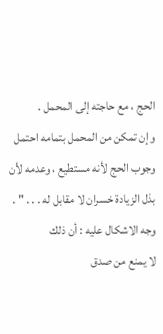الحج ، مع حاجته إلى المحمل .
وإن تمكن من المحمل بتمامه احتمل وجوب الحج لأنه مستطيع ، وعدمه لأن
بذل الزيادة خسران لا مقابل له . . . " . وجه الاشكال عليه : أن ذلك
لا يمنع من صدق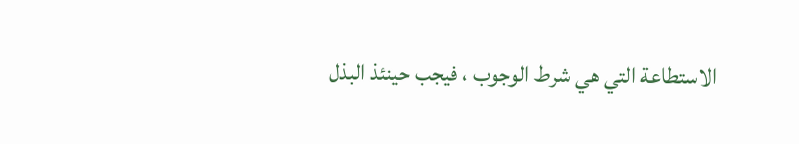الاستطاعة التي هي شرط الوجوب ، فيجب حينئذ البذل